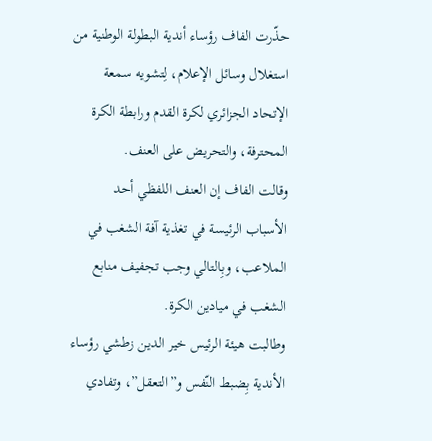حذّرت الفاف رؤساء أندية البطولة الوطنية من استغلال وسائل الإعلام، لِتشويه سمعة الإتحاد الجزائري لكرة القدم ورابطة الكرة المحترفة، والتحريض على العنف.
وقالت الفاف إن العنف اللفظي أحد الأسباب الرئيسة في تغذية آفة الشغب في الملاعب، وبِالتالي وجب تجفيف منابع الشغب في ميادين الكرة.
وطالبت هيئة الرئيس خير الدين زطشي رؤساء الأندية بِضبط النّفس و”التعقل”، وتفادي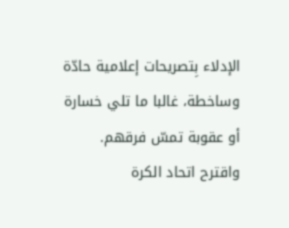الإدلاء بِتصريحات إعلامية حادّة وساخطة، غالبا ما تلي خسارة أو عقوبة تمسّ فرقهم.
واقترح اتحاد الكرة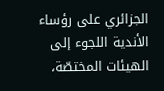الجزائري على رؤساء الأندية اللجوء إلى الهيئات المختصّة،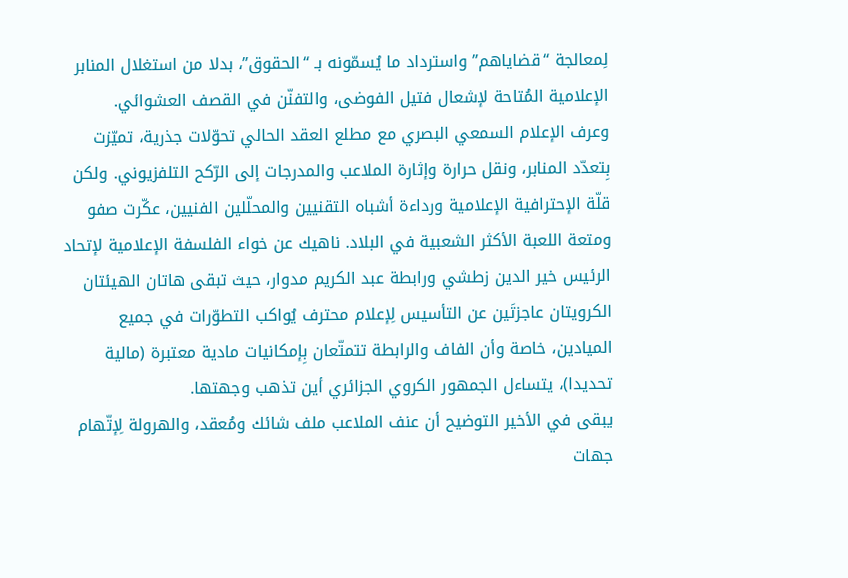لِمعالجة “قضاياهم” واسترداد ما يُسمّونه بـ “الحقوق”، بدلا من استغلال المنابر الإعلامية المُتاحة لإشعال فتيل الفوضى، والتفنّن في القصف العشوائي.
وعرف الإعلام السمعي البصري مع مطلع العقد الحالي تحوّلات جذرية، تميّزت بِتعدّد المنابر، ونقل حرارة وإثارة الملاعب والمدرجات إلى الرّكح التلفزيوني. ولكن قلّة الإحترافية الإعلامية ورداءة أشباه التقنيين والمحلّلين الفنيين، عكّرت صفو ومتعة اللعبة الأكثر الشعبية في البلاد. ناهيك عن خواء الفلسفة الإعلامية لإتحاد الرئيس خير الدين زطشي ورابطة عبد الكريم مدوار، حيث تبقى هاتان الهيئتان الكرويتان عاجزتَين عن التأسيس لِإعلام محترف يُواكب التطوّرات في جميع الميادين، خاصة وأن الفاف والرابطة تتمتّعان بِإمكانيات مادية معتبرة (مالية تحديدا)، يتساءل الجمهور الكروي الجزائري أين تذهب وجهتها.
يبقى في الأخير التوضيح أن عنف الملاعب ملف شائك ومُعقد، والهرولة لِإتّهام جهات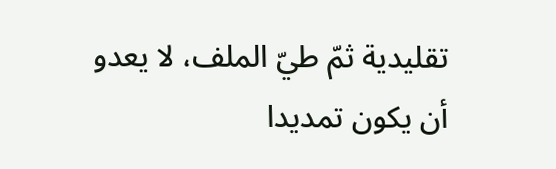تقليدية ثمّ طيّ الملف، لا يعدو أن يكون تمديدا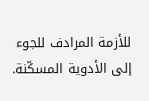للأزمة المرادف للجوء إلى الأدوية المسكّنة.